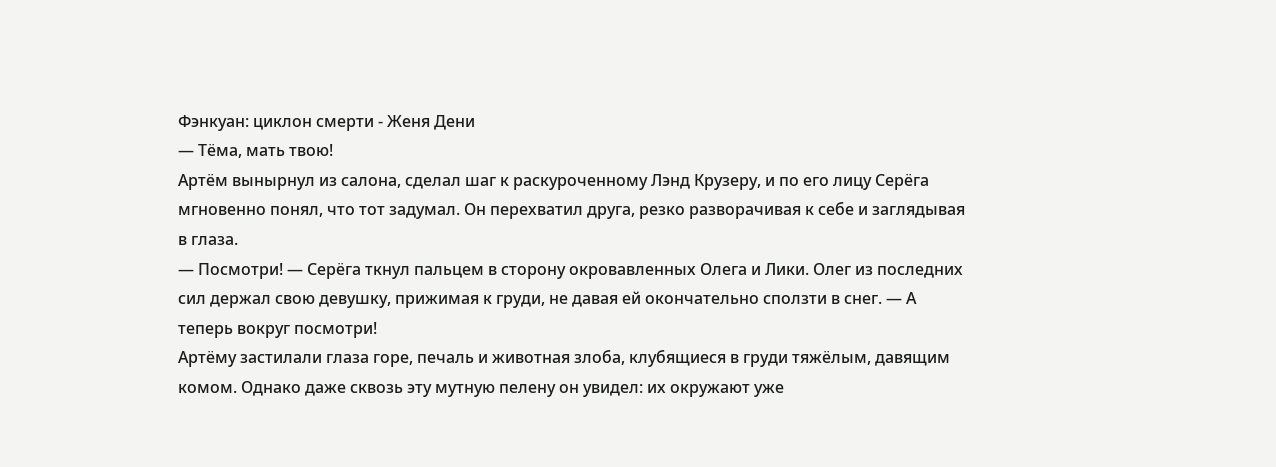Фэнкуан: циклон смерти - Женя Дени
— Тёма, мать твою!
Артём вынырнул из салона, сделал шаг к раскуроченному Лэнд Крузеру, и по его лицу Серёга мгновенно понял, что тот задумал. Он перехватил друга, резко разворачивая к себе и заглядывая в глаза.
— Посмотри! — Серёга ткнул пальцем в сторону окровавленных Олега и Лики. Олег из последних сил держал свою девушку, прижимая к груди, не давая ей окончательно сползти в снег. — А теперь вокруг посмотри!
Артёму застилали глаза горе, печаль и животная злоба, клубящиеся в груди тяжёлым, давящим комом. Однако даже сквозь эту мутную пелену он увидел: их окружают уже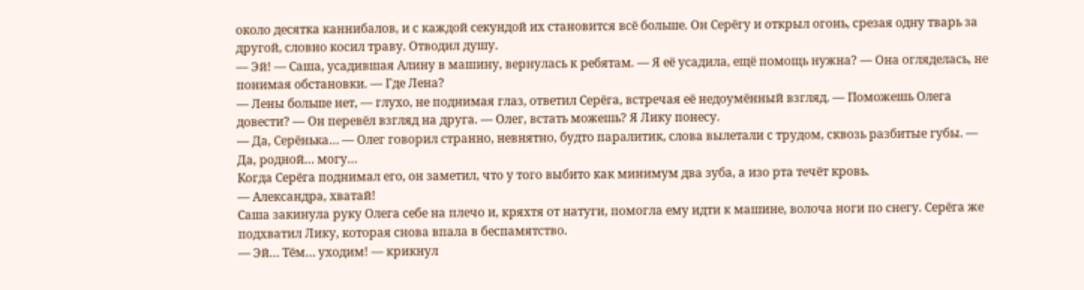около десятка каннибалов, и с каждой секундой их становится всё больше. Он Серёгу и открыл огонь, срезая одну тварь за другой, словно косил траву. Отводил душу.
— Эй! — Саша, усадившая Алину в машину, вернулась к ребятам. — Я её усадила, ещё помощь нужна? — Она огляделась, не понимая обстановки. — Где Лена?
— Лены больше нет, — глухо, не поднимая глаз, ответил Серёга, встречая её недоумённый взгляд. — Поможешь Олега довести? — Он перевёл взгляд на друга. — Олег, встать можешь? Я Лику понесу.
— Да, Серёнька… — Олег говорил странно, невнятно, будто паралитик, слова вылетали с трудом, сквозь разбитые губы. — Да, родной… могу…
Когда Серёга поднимал его, он заметил, что у того выбито как минимум два зуба, а изо рта течёт кровь.
— Александра, хватай!
Саша закинула руку Олега себе на плечо и, кряхтя от натуги, помогла ему идти к машине, волоча ноги по снегу. Серёга же подхватил Лику, которая снова впала в беспамятство.
— Эй… Тём… уходим! — крикнул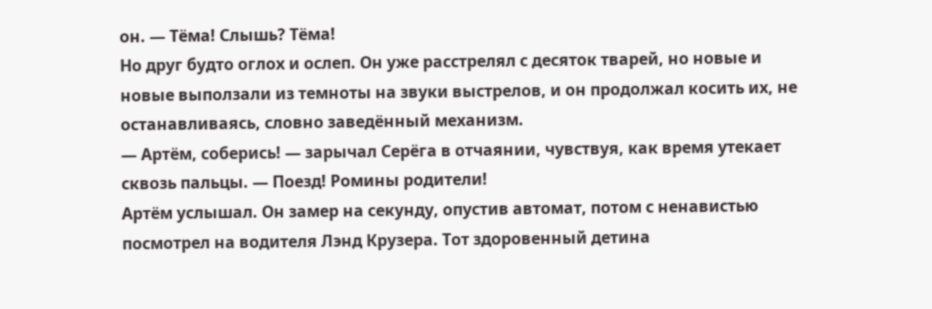он. — Тёма! Слышь? Тёма!
Но друг будто оглох и ослеп. Он уже расстрелял с десяток тварей, но новые и новые выползали из темноты на звуки выстрелов, и он продолжал косить их, не останавливаясь, словно заведённый механизм.
— Артём, соберись! — зарычал Серёга в отчаянии, чувствуя, как время утекает сквозь пальцы. — Поезд! Ромины родители!
Артём услышал. Он замер на секунду, опустив автомат, потом с ненавистью посмотрел на водителя Лэнд Крузера. Тот здоровенный детина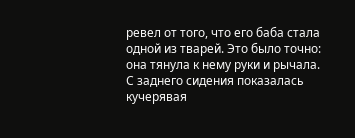ревел от того, что его баба стала одной из тварей. Это было точно: она тянула к нему руки и рычала. С заднего сидения показалась кучерявая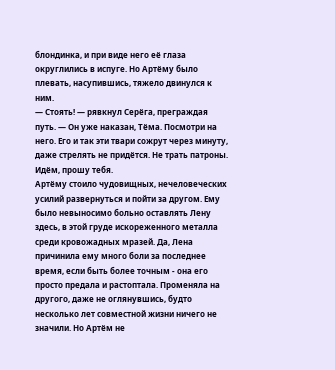блондинка, и при виде него её глаза округлились в испуге. Но Артёму было плевать, насупившись, тяжело двинулся к ним.
— Стоять! — рявкнул Серёга, преграждая путь. — Он уже наказан, Тёма. Посмотри на него. Его и так эти твари сожрут через минуту, даже стрелять не придётся. Не трать патроны. Идём, прошу тебя.
Артёму стоило чудовищных, нечеловеческих усилий развернуться и пойти за другом. Ему было невыносимо больно оставлять Лену здесь, в этой груде искореженного металла среди кровожадных мразей. Да, Лена причинила ему много боли за последнее время, если быть более точным - она его просто предала и растоптала. Променяла на другого, даже не оглянувшись, будто несколько лет совместной жизни ничего не значили. Но Артём не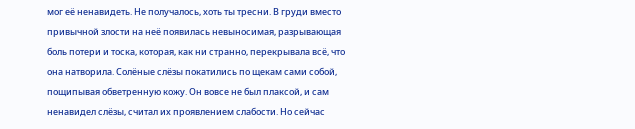мог её ненавидеть. Не получалось, хоть ты тресни. В груди вместо привычной злости на неё появилась невыносимая, разрывающая боль потери и тоска, которая, как ни странно, перекрывала всё, что она натворила. Солёные слёзы покатились по щекам сами собой, пощипывая обветренную кожу. Он вовсе не был плаксой, и сам ненавидел слёзы, считал их проявлением слабости. Но сейчас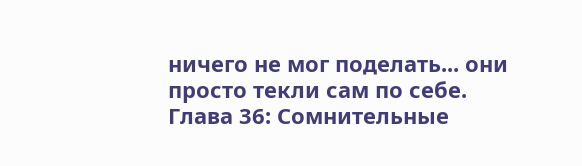ничего не мог поделать... они просто текли сам по себе.
Глава 36: Сомнительные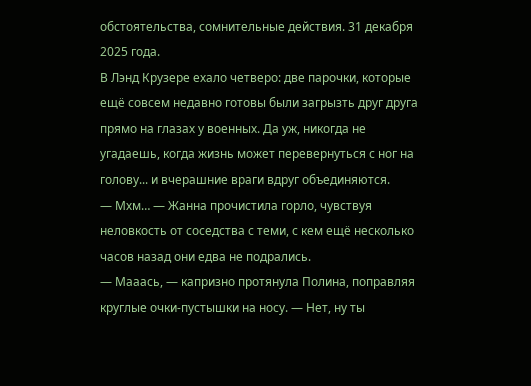обстоятельства, сомнительные действия. 31 декабря 2025 года.
В Лэнд Крузере ехало четверо: две парочки, которые ещё совсем недавно готовы были загрызть друг друга прямо на глазах у военных. Да уж, никогда не угадаешь, когда жизнь может перевернуться с ног на голову... и вчерашние враги вдруг объединяются.
— Мхм… — Жанна прочистила горло, чувствуя неловкость от соседства с теми, с кем ещё несколько часов назад они едва не подрались.
— Мааась, — капризно протянула Полина, поправляя круглые очки-пустышки на носу. — Нет, ну ты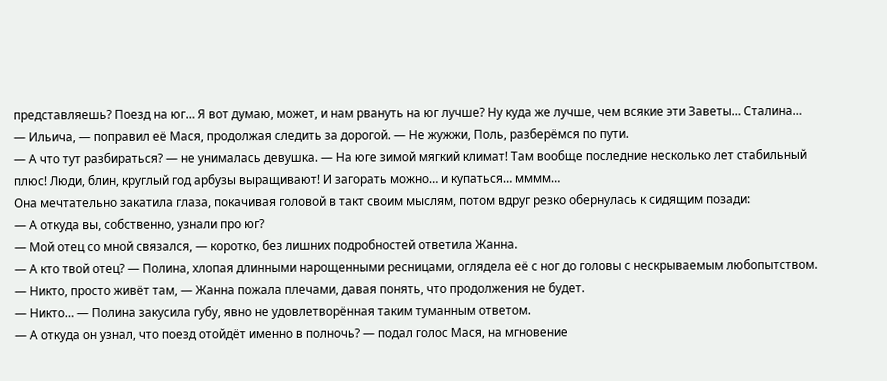представляешь? Поезд на юг… Я вот думаю, может, и нам рвануть на юг лучше? Ну куда же лучше, чем всякие эти Заветы… Сталина…
— Ильича, — поправил её Мася, продолжая следить за дорогой. — Не жужжи, Поль, разберёмся по пути.
— А что тут разбираться? — не унималась девушка. — На юге зимой мягкий климат! Там вообще последние несколько лет стабильный плюс! Люди, блин, круглый год арбузы выращивают! И загорать можно… и купаться… мммм…
Она мечтательно закатила глаза, покачивая головой в такт своим мыслям, потом вдруг резко обернулась к сидящим позади:
— А откуда вы, собственно, узнали про юг?
— Мой отец со мной связался, — коротко, без лишних подробностей ответила Жанна.
— А кто твой отец? — Полина, хлопая длинными нарощенными ресницами, оглядела её с ног до головы с нескрываемым любопытством.
— Никто, просто живёт там, — Жанна пожала плечами, давая понять, что продолжения не будет.
— Никто… — Полина закусила губу, явно не удовлетворённая таким туманным ответом.
— А откуда он узнал, что поезд отойдёт именно в полночь? — подал голос Мася, на мгновение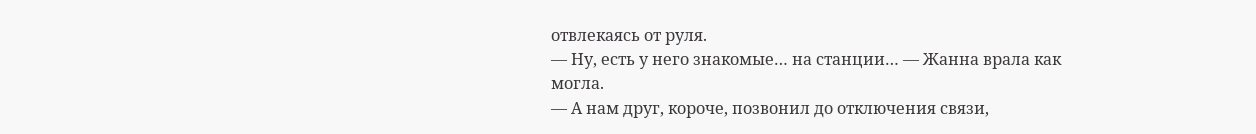отвлекаясь от руля.
— Ну, есть у него знакомые… на станции… — Жанна врала как могла.
— А нам друг, короче, позвонил до отключения связи,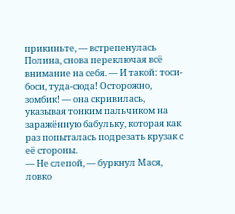прикиньте, — встрепенулась Полина, снова переключая всё внимание на себя. — И такой: тоси-боси, туда-сюда! Осторожно, зомбик! — она скривилась, указывая тонким пальчиком на заражённую бабульку, которая как раз попыталась подрезать крузак с её стороны.
— Не слепой, — буркнул Мася, ловко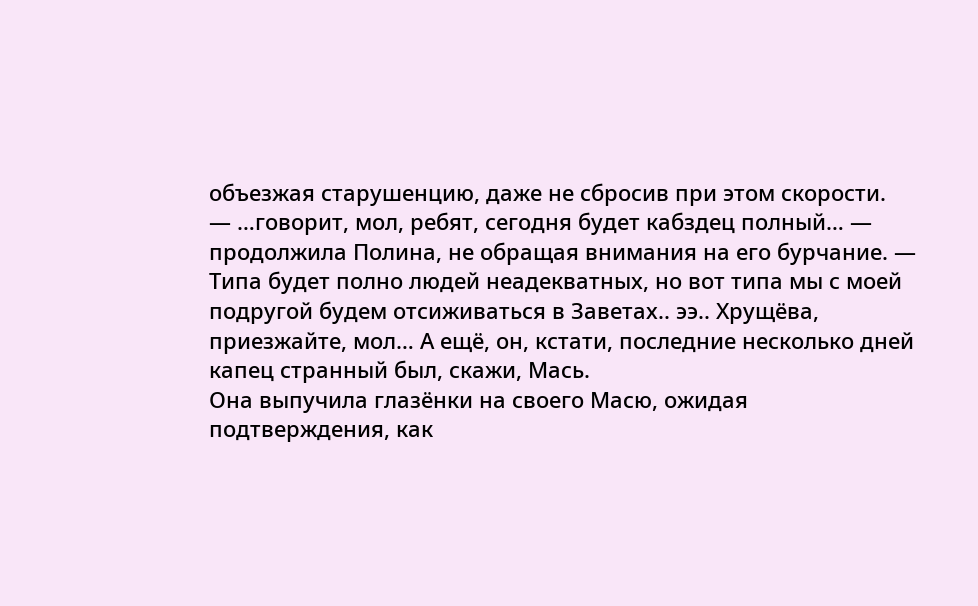объезжая старушенцию, даже не сбросив при этом скорости.
— …говорит, мол, ребят, сегодня будет кабздец полный… — продолжила Полина, не обращая внимания на его бурчание. — Типа будет полно людей неадекватных, но вот типа мы с моей подругой будем отсиживаться в Заветах.. ээ.. Хрущёва, приезжайте, мол… А ещё, он, кстати, последние несколько дней капец странный был, скажи, Мась.
Она выпучила глазёнки на своего Масю, ожидая подтверждения, как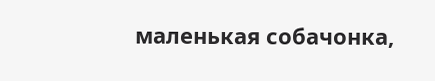маленькая собачонка,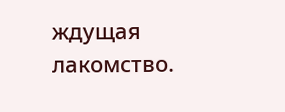ждущая лакомство.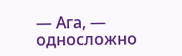— Ага, — односложно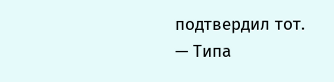подтвердил тот.
— Типа